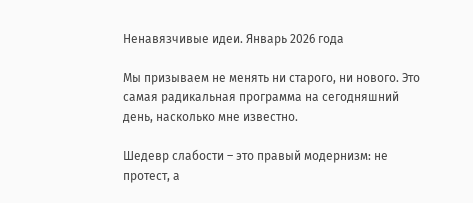Ненавязчивые идеи. Январь 2026 года

Мы призываем не менять ни старого, ни нового. Это самая радикальная программа на сегодняшний день, насколько мне известно.

Шедевр слабости – это правый модернизм: не протест, а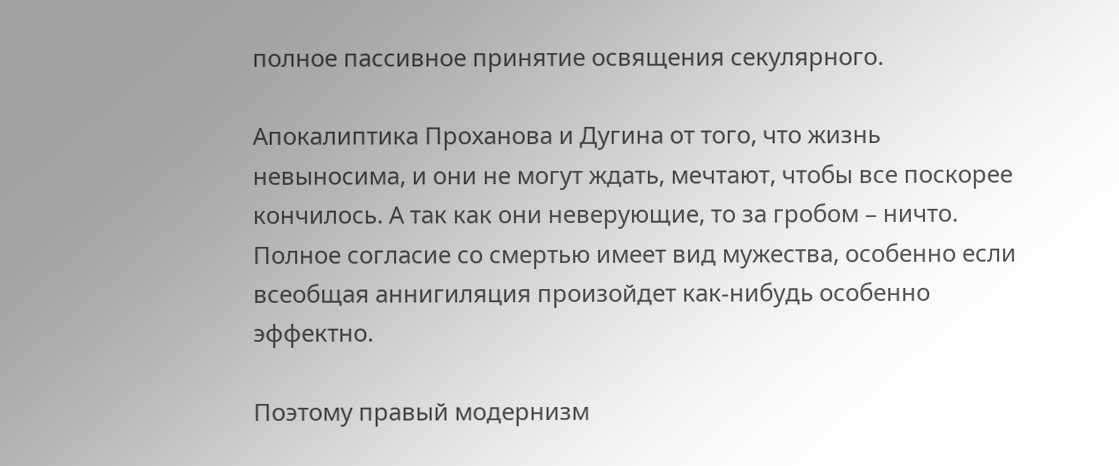полное пассивное принятие освящения секулярного.

Апокалиптика Проханова и Дугина от того, что жизнь невыносима, и они не могут ждать, мечтают, чтобы все поскорее кончилось. А так как они неверующие, то за гробом – ничто. Полное согласие со смертью имеет вид мужества, особенно если всеобщая аннигиляция произойдет как-нибудь особенно эффектно.

Поэтому правый модернизм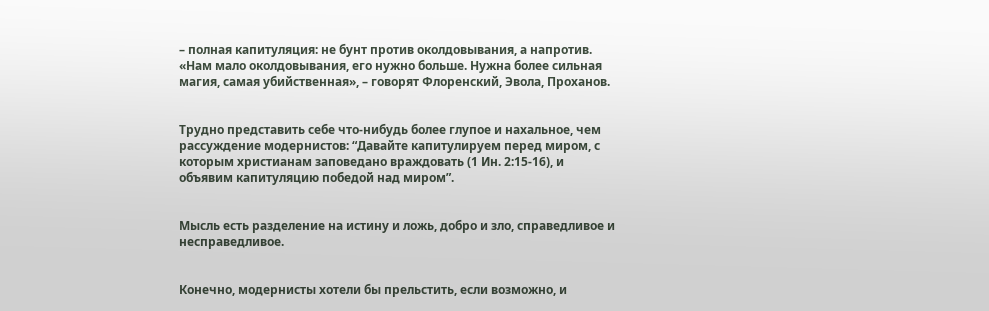– полная капитуляция: не бунт против околдовывания, а напротив. «Нам мало околдовывания, его нужно больше. Нужна более сильная магия, самая убийственная», – говорят Флоренский, Эвола, Проханов.


Трудно представить себе что-нибудь более глупое и нахальное, чем рассуждение модернистов: “Давайте капитулируем перед миром, с которым христианам заповедано враждовать (1 Ин. 2:15-16), и объявим капитуляцию победой над миром”.


Мысль есть разделение на истину и ложь, добро и зло, справедливое и несправедливое.


Конечно, модернисты хотели бы прельстить, если возможно, и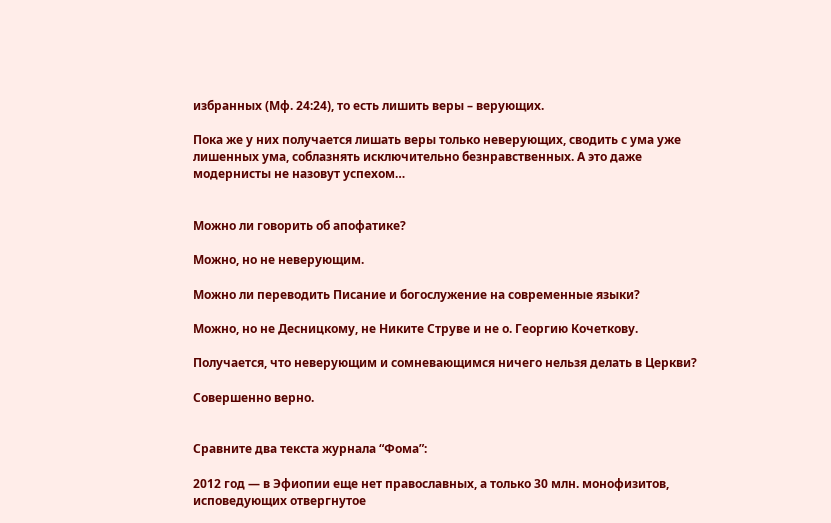избранных (Мф. 24:24), то есть лишить веры – верующих.

Пока же у них получается лишать веры только неверующих, сводить с ума уже лишенных ума, соблазнять исключительно безнравственных. А это даже модернисты не назовут успехом…


Можно ли говорить об апофатике?

Можно, но не неверующим.

Можно ли переводить Писание и богослужение на современные языки?

Можно, но не Десницкому, не Никите Струве и не о. Георгию Кочеткову.

Получается, что неверующим и сомневающимся ничего нельзя делать в Церкви?

Совершенно верно.


Сравните два текста журнала “Фома”:

2012 год — в Эфиопии еще нет православных, а только 30 млн. монофизитов, исповедующих отвергнутое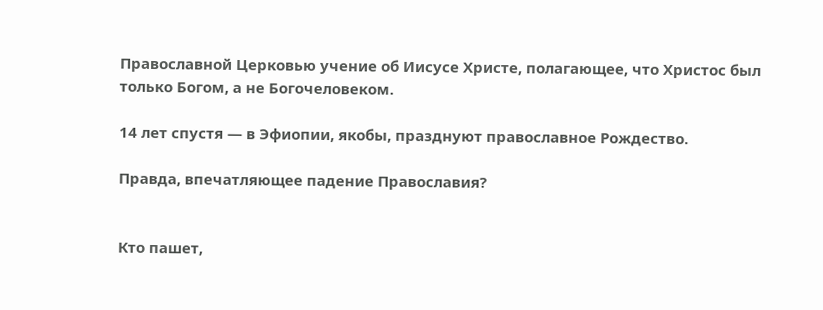Православной Церковью учение об Иисусе Христе, полагающее, что Христос был только Богом, а не Богочеловеком.

14 лет спустя — в Эфиопии, якобы, празднуют православное Рождество.

Правда, впечатляющее падение Православия?


Кто пашет,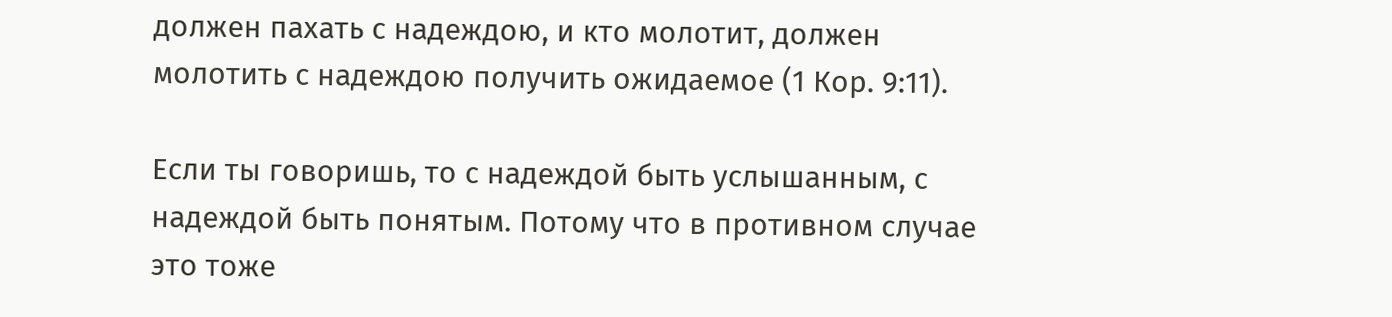должен пахать с надеждою, и кто молотит, должен молотить с надеждою получить ожидаемое (1 Кор. 9:11).

Если ты говоришь, то с надеждой быть услышанным, с надеждой быть понятым. Потому что в противном случае это тоже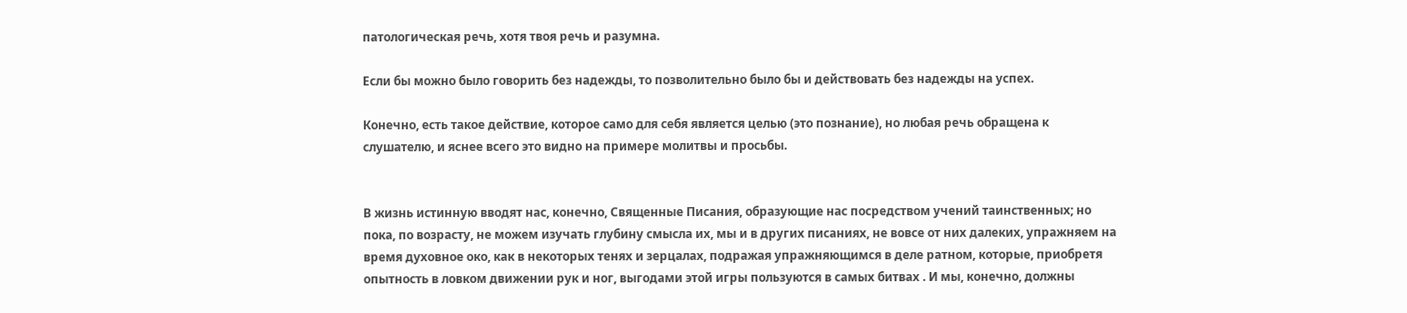патологическая речь, хотя твоя речь и разумна.

Если бы можно было говорить без надежды, то позволительно было бы и действовать без надежды на успех.

Конечно, есть такое действие, которое само для себя является целью (это познание), но любая речь обращена к слушателю, и яснее всего это видно на примере молитвы и просьбы.


В жизнь истинную вводят нас, конечно, Священные Писания, образующие нас посредством учений таинственных; но пока, по возрасту, не можем изучать глубину смысла их, мы и в других писаниях, не вовсе от них далеких, упражняем на время духовное око, как в некоторых тенях и зерцалах, подражая упражняющимся в деле ратном, которые, приобретя опытность в ловком движении рук и ног, выгодами этой игры пользуются в самых битвах . И мы, конечно, должны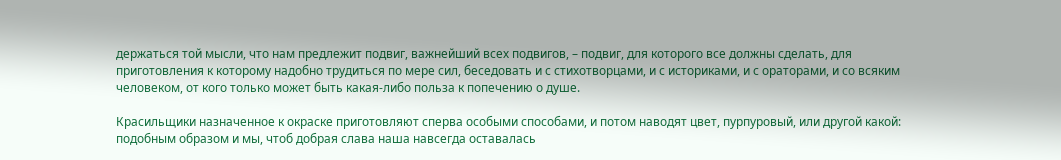держаться той мысли, что нам предлежит подвиг, важнейший всех подвигов, – подвиг, для которого все должны сделать, для приготовления к которому надобно трудиться по мере сил, беседовать и с стихотворцами, и с историками, и с ораторами, и со всяким человекoм, от кого только может быть какая-либо польза к попечению о душе.

Красильщики назначенное к окраске приготовляют сперва особыми способами, и потом наводят цвет, пурпуровый, или другой какой: подобным образом и мы, чтоб добрая слава наша навсегда оставалась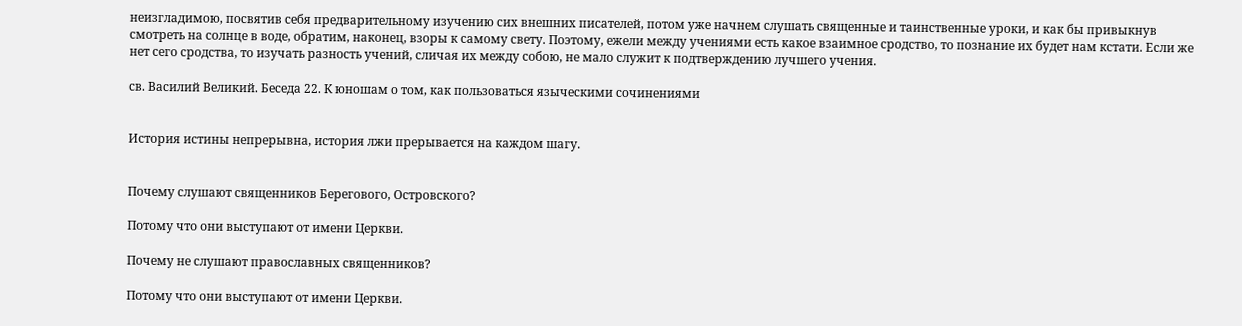неизгладимою, посвятив себя предварительному изучению сих внешних писателей, потом уже начнем слушать священные и таинственные уроки, и как бы привыкнув смотреть на солнце в воде, обратим, наконец, взоры к самому свету. Поэтому, ежели между учениями есть какое взаимное сродство, то познание их будет нам кстати. Если же нет сего сродства, то изучать разность учений, сличая их между собою, не мало служит к подтверждению лучшего учения.

св. Василий Великий. Беседа 22. К юношам о том, как пользоваться языческими сочинениями


История истины непрерывна, история лжи прерывается на каждом шагу.


Почему слушают священников Берегового, Островского?

Потому что они выступают от имени Церкви.

Почему не слушают православных священников?

Потому что они выступают от имени Церкви.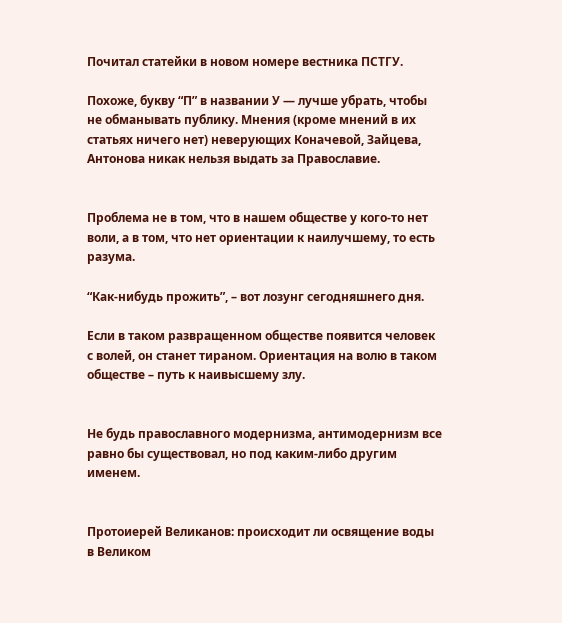Почитал статейки в новом номере вестника ПСТГУ.

Похоже, букву “П” в названии У — лучше убрать, чтобы не обманывать публику. Мнения (кроме мнений в их статьях ничего нет) неверующих Коначевой, Зайцева, Антонова никак нельзя выдать за Православие.


Проблема не в том, что в нашем обществе у кого-то нет воли, а в том, что нет ориентации к наилучшему, то есть разума.

“Как-нибудь прожить”, – вот лозунг сегодняшнего дня.

Если в таком развращенном обществе появится человек с волей, он станет тираном. Ориентация на волю в таком обществе – путь к наивысшему злу.


Не будь православного модернизма, антимодернизм все равно бы существовал, но под каким-либо другим именем.


Протоиерей Великанов: происходит ли освящение воды в Великом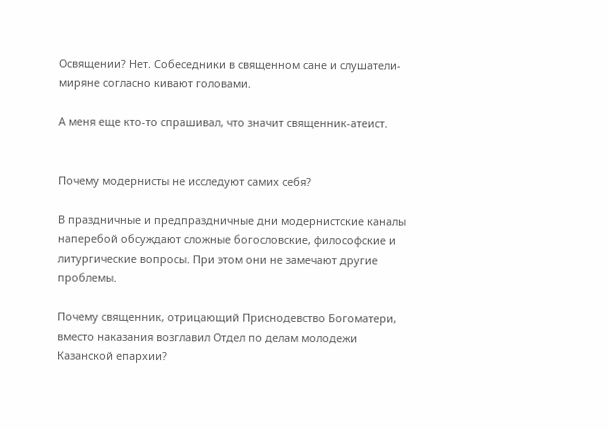Освящении? Нет. Собеседники в священном сане и слушатели-миряне согласно кивают головами.

А меня еще кто-то спрашивал, что значит священник-атеист.


Почему модернисты не исследуют самих себя?

В праздничные и предпраздничные дни модернистские каналы наперебой обсуждают сложные богословские, философские и литургические вопросы. При этом они не замечают другие проблемы.

Почему священник, отрицающий Приснодевство Богоматери, вместо наказания возглавил Отдел по делам молодежи Казанской епархии?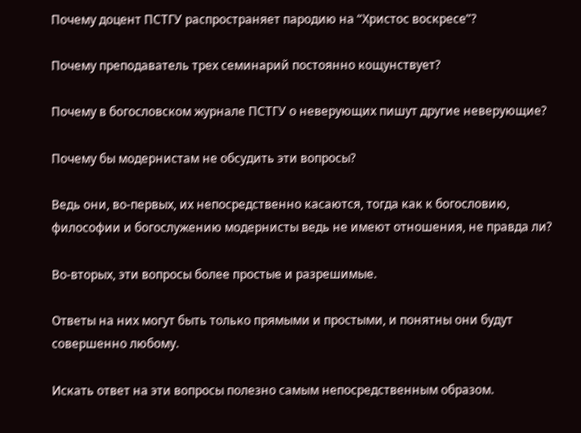Почему доцент ПСТГУ распространяет пародию на “Христос воскресе”?

Почему преподаватель трех семинарий постоянно кощунствует?

Почему в богословском журнале ПСТГУ о неверующих пишут другие неверующие?

Почему бы модернистам не обсудить эти вопросы?

Ведь они, во-первых, их непосредственно касаются, тогда как к богословию, философии и богослужению модернисты ведь не имеют отношения, не правда ли?

Во-вторых, эти вопросы более простые и разрешимые.

Ответы на них могут быть только прямыми и простыми, и понятны они будут совершенно любому.

Искать ответ на эти вопросы полезно самым непосредственным образом.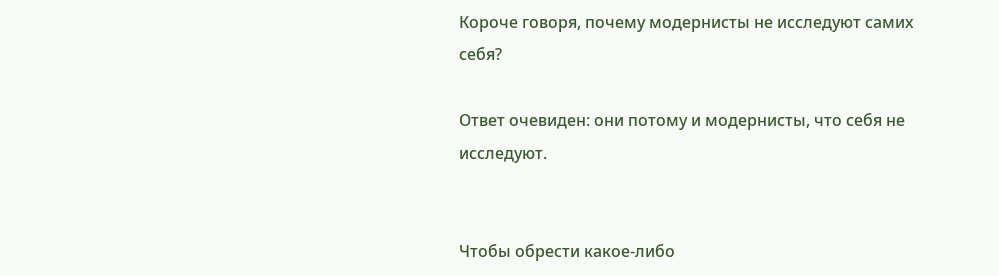Короче говоря, почему модернисты не исследуют самих себя?

Ответ очевиден: они потому и модернисты, что себя не исследуют.


Чтобы обрести какое-либо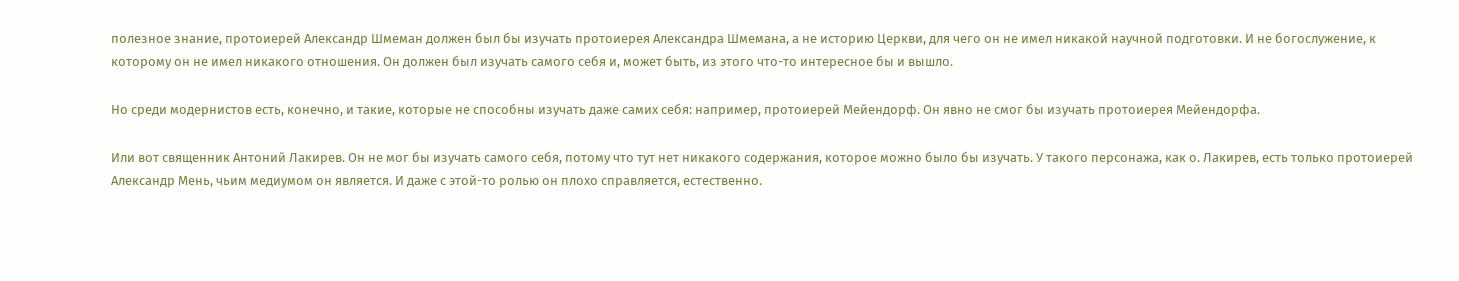полезное знание, протоиерей Александр Шмеман должен был бы изучать протоиерея Александра Шмемана, а не историю Церкви, для чего он не имел никакой научной подготовки. И не богослужение, к которому он не имел никакого отношения. Он должен был изучать самого себя и, может быть, из этого что-то интересное бы и вышло.

Но среди модернистов есть, конечно, и такие, которые не способны изучать даже самих себя: например, протоиерей Мейендорф. Он явно не смог бы изучать протоиерея Мейендорфа.

Или вот священник Антоний Лакирев. Он не мог бы изучать самого себя, потому что тут нет никакого содержания, которое можно было бы изучать. У такого персонажа, как о. Лакирев, есть только протоиерей Александр Мень, чьим медиумом он является. И даже с этой-то ролью он плохо справляется, естественно.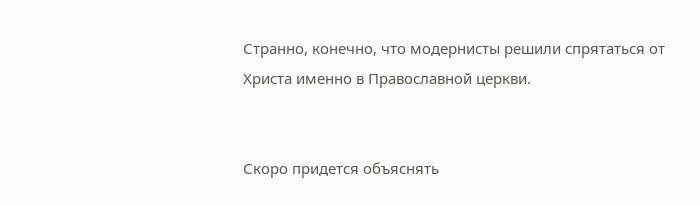Странно, конечно, что модернисты решили спрятаться от Христа именно в Православной церкви.


Скоро придется объяснять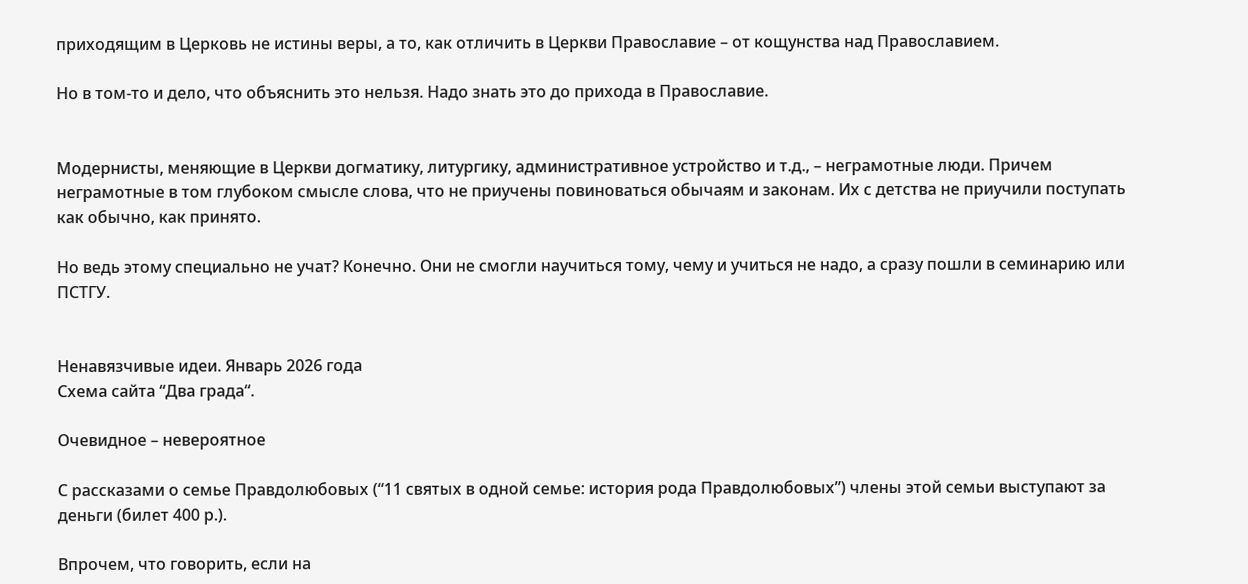приходящим в Церковь не истины веры, а то, как отличить в Церкви Православие – от кощунства над Православием.

Но в том-то и дело, что объяснить это нельзя. Надо знать это до прихода в Православие.


Модернисты, меняющие в Церкви догматику, литургику, административное устройство и т.д., – неграмотные люди. Причем неграмотные в том глубоком смысле слова, что не приучены повиноваться обычаям и законам. Их с детства не приучили поступать как обычно, как принято.

Но ведь этому специально не учат? Конечно. Они не смогли научиться тому, чему и учиться не надо, а сразу пошли в семинарию или ПСТГУ.


Ненавязчивые идеи. Январь 2026 года
Схема сайта “Два града“.

Очевидное – невероятное

С рассказами о семье Правдолюбовых (“11 святых в одной семье: история рода Правдолюбовых”) члены этой семьи выступают за деньги (билет 400 р.).

Впрочем, что говорить, если на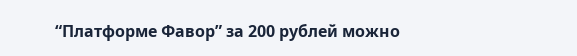“Платформе Фавор” за 200 рублей можно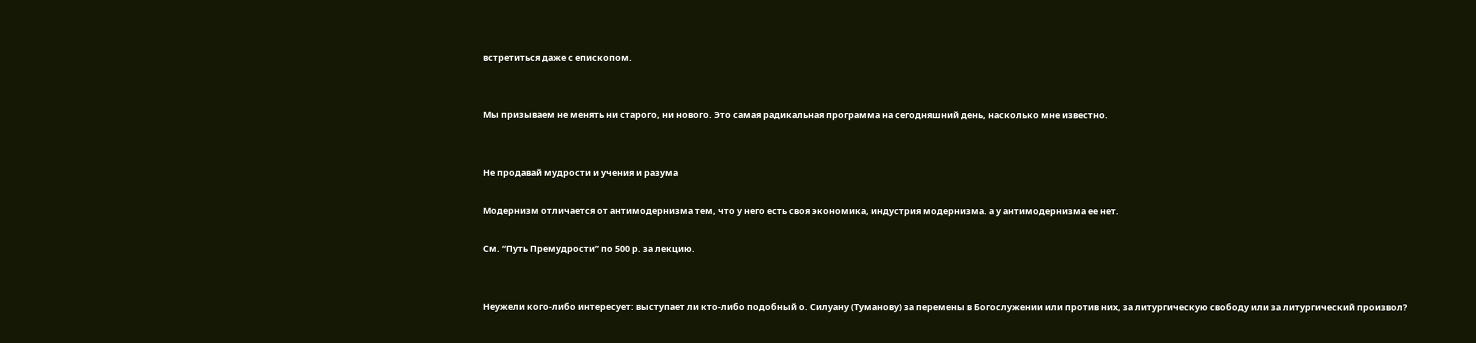встретиться даже с епископом.


Мы призываем не менять ни старого, ни нового. Это самая радикальная программа на сегодняшний день, насколько мне известно.


Не продавай мудрости и учения и разума

Модернизм отличается от антимодернизма тем, что у него есть своя экономика, индустрия модернизма. а у антимодернизма ее нет.

См. “Путь Премудрости” по 500 р. за лекцию.


Неужели кого-либо интересует: выступает ли кто-либо подобный о. Силуану (Туманову) за перемены в Богослужении или против них, за литургическую свободу или за литургический произвол?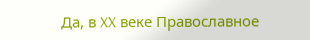Да, в XX веке Православное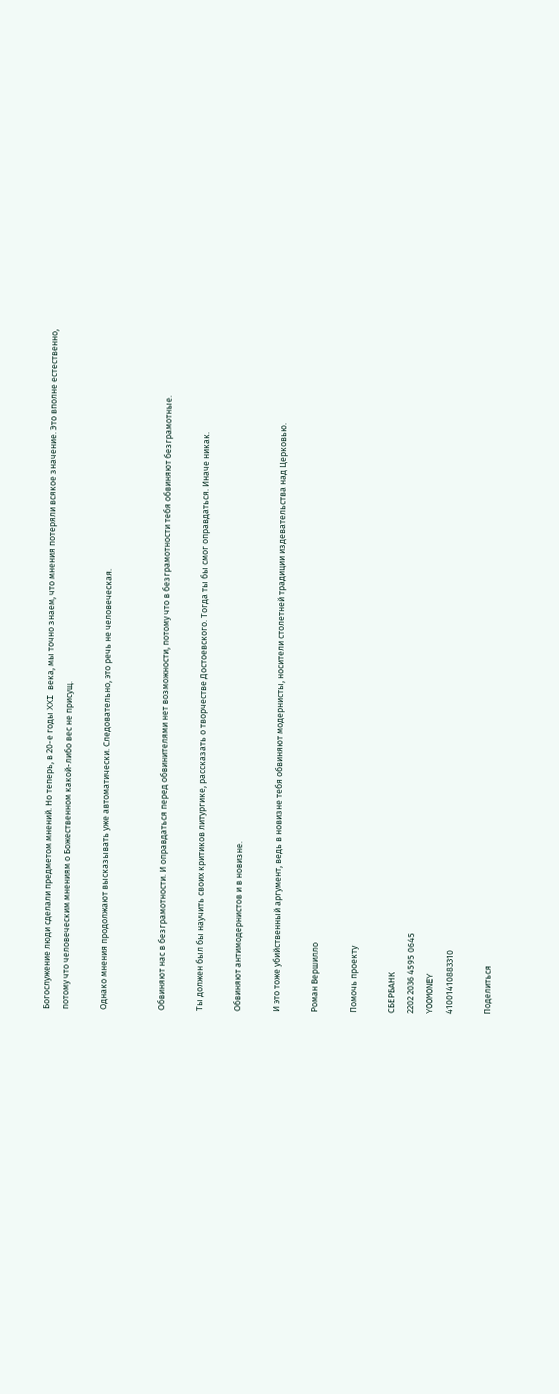Богослужение люди сделали предметом мнений. Но теперь, в 20-е годы XXI века, мы точно знаем, что мнения потеряли всякое значение. Это вполне естественно, потому что человеческим мнениям о Божественном какой-либо вес не присущ.

Однако мнения продолжают высказывать уже автоматически. Следовательно, это речь не человеческая.


Обвиняют нас в безграмотности. И оправдаться перед обвинителями нет возможности, потому что в безграмотности тебя обвиняют безграмотные.

Ты должен был бы научить своих критиков литургике, рассказать о творчестве Достоевского. Тогда ты бы смог оправдаться. Иначе никак.

Обвиняют антимодернистов и в новизне.

И это тоже убийственный аргумент, ведь в новизне тебя обвиняют модернисты, носители столетней традиции издевательства над Церковью.

Роман Вершилло

Помочь проекту

СБЕРБАНК
2202 2036 4595 0645
YOOMONEY
41001410883310

Поделиться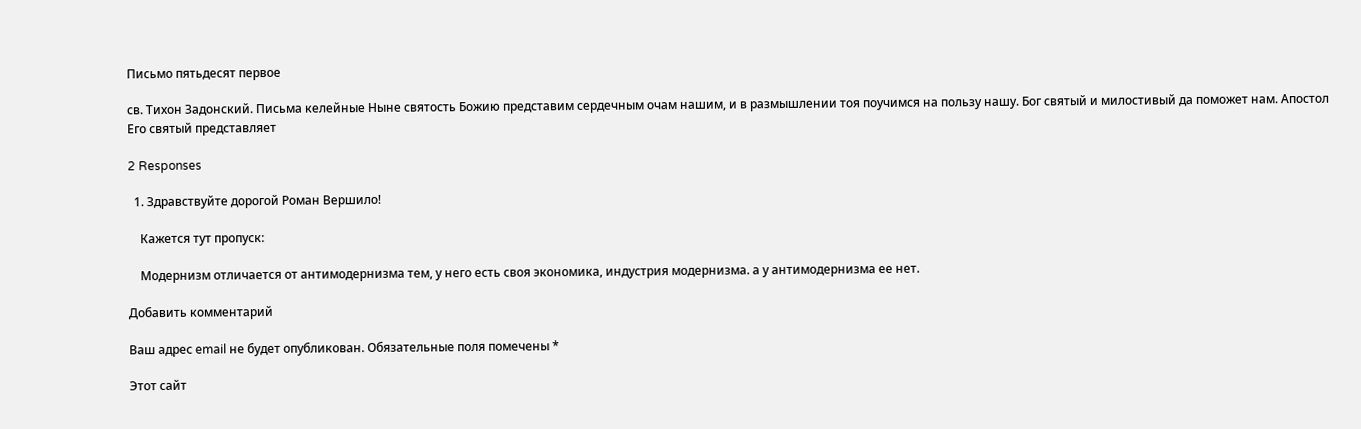Письмо пятьдесят первое

св. Тихон Задонский. Письма келейные Ныне святость Божию представим сердечным очам нашим, и в размышлении тоя поучимся на пользу нашу. Бог святый и милостивый да поможет нам. Апостол Его святый представляет

2 Responses

  1. Здравствуйте дорогой Роман Вершило!

    Кажется тут пропуск:

    Модернизм отличается от антимодернизма тем, у него есть своя экономика, индустрия модернизма. а у антимодернизма ее нет.

Добавить комментарий

Ваш адрес email не будет опубликован. Обязательные поля помечены *

Этот сайт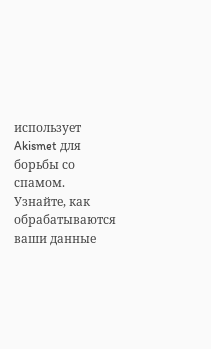использует Akismet для борьбы со спамом. Узнайте, как обрабатываются ваши данные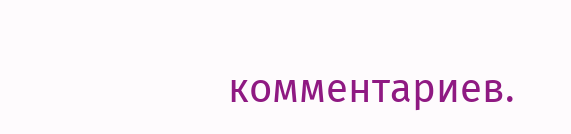комментариев.